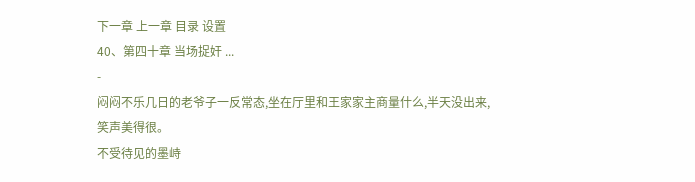下一章 上一章 目录 设置
40、第四十章 当场捉奸 ...
-
闷闷不乐几日的老爷子一反常态,坐在厅里和王家家主商量什么,半天没出来,笑声美得很。
不受待见的墨峙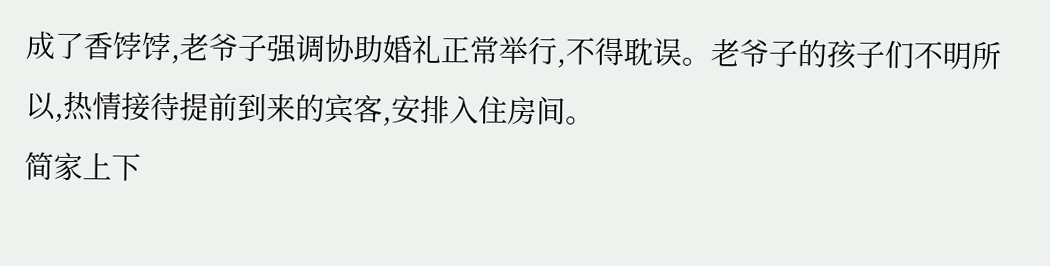成了香饽饽,老爷子强调协助婚礼正常举行,不得耽误。老爷子的孩子们不明所以,热情接待提前到来的宾客,安排入住房间。
简家上下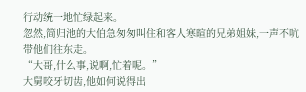行动统一地忙绿起来。
忽然,简归池的大伯急匆匆叫住和客人寒暄的兄弟姐妹,一声不吭带他们往东走。
“大哥,什么事,说啊,忙着呢。”
大舅咬牙切齿,他如何说得出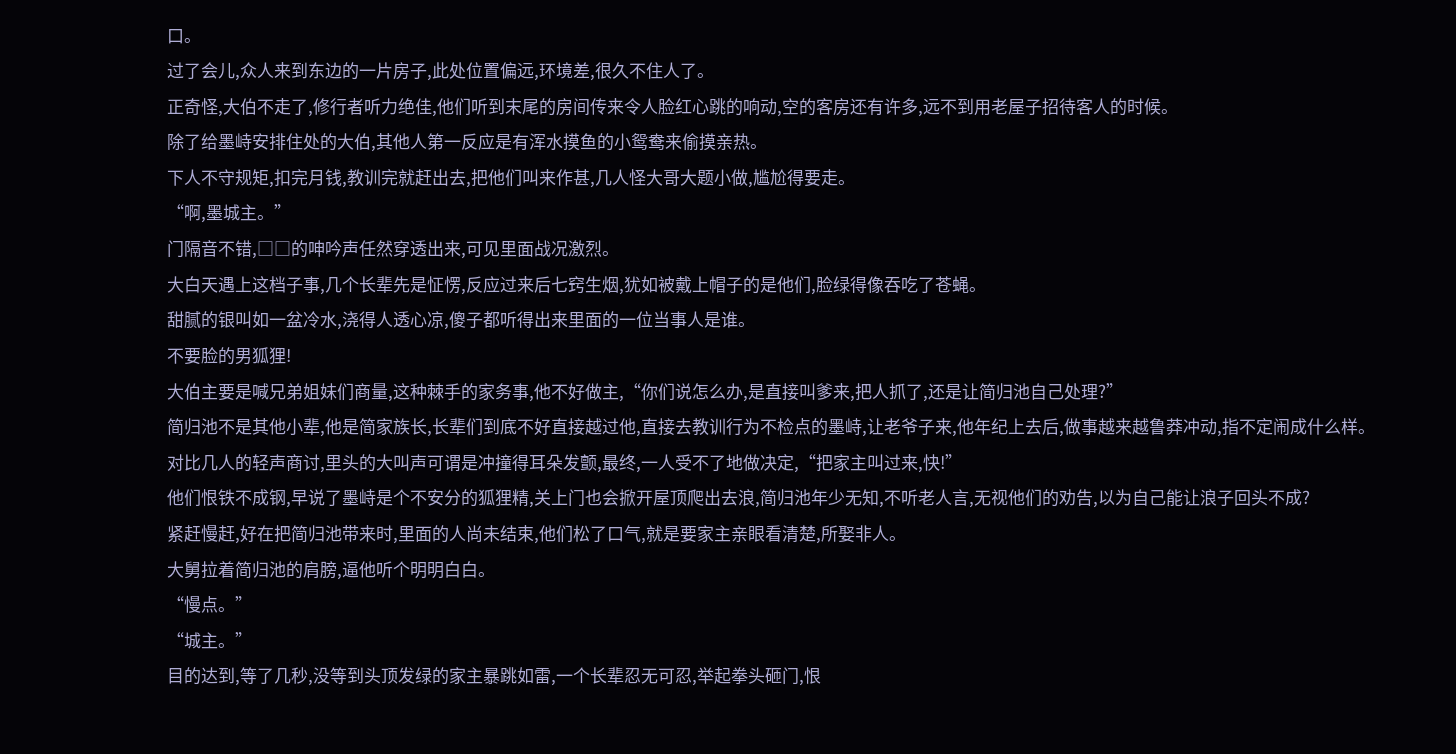口。
过了会儿,众人来到东边的一片房子,此处位置偏远,环境差,很久不住人了。
正奇怪,大伯不走了,修行者听力绝佳,他们听到末尾的房间传来令人脸红心跳的响动,空的客房还有许多,远不到用老屋子招待客人的时候。
除了给墨峙安排住处的大伯,其他人第一反应是有浑水摸鱼的小鸳鸯来偷摸亲热。
下人不守规矩,扣完月钱,教训完就赶出去,把他们叫来作甚,几人怪大哥大题小做,尴尬得要走。
“啊,墨城主。”
门隔音不错,□□的呻吟声任然穿透出来,可见里面战况激烈。
大白天遇上这档子事,几个长辈先是怔愣,反应过来后七窍生烟,犹如被戴上帽子的是他们,脸绿得像吞吃了苍蝇。
甜腻的银叫如一盆冷水,浇得人透心凉,傻子都听得出来里面的一位当事人是谁。
不要脸的男狐狸!
大伯主要是喊兄弟姐妹们商量,这种棘手的家务事,他不好做主,“你们说怎么办,是直接叫爹来,把人抓了,还是让简归池自己处理?”
简归池不是其他小辈,他是简家族长,长辈们到底不好直接越过他,直接去教训行为不检点的墨峙,让老爷子来,他年纪上去后,做事越来越鲁莽冲动,指不定闹成什么样。
对比几人的轻声商讨,里头的大叫声可谓是冲撞得耳朵发颤,最终,一人受不了地做决定,“把家主叫过来,快!”
他们恨铁不成钢,早说了墨峙是个不安分的狐狸精,关上门也会掀开屋顶爬出去浪,简归池年少无知,不听老人言,无视他们的劝告,以为自己能让浪子回头不成?
紧赶慢赶,好在把简归池带来时,里面的人尚未结束,他们松了口气,就是要家主亲眼看清楚,所娶非人。
大舅拉着简归池的肩膀,逼他听个明明白白。
“慢点。”
“城主。”
目的达到,等了几秒,没等到头顶发绿的家主暴跳如雷,一个长辈忍无可忍,举起拳头砸门,恨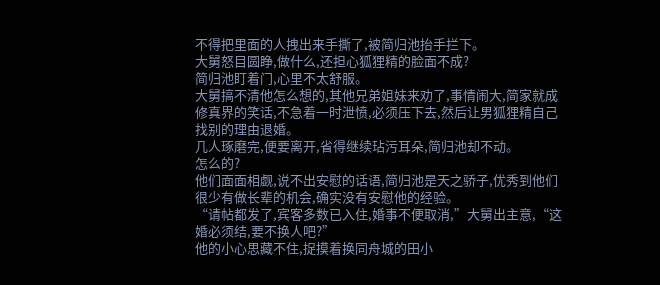不得把里面的人拽出来手撕了,被简归池抬手拦下。
大舅怒目圆睁,做什么,还担心狐狸精的脸面不成?
简归池盯着门,心里不太舒服。
大舅搞不清他怎么想的,其他兄弟姐妹来劝了,事情闹大,简家就成修真界的笑话,不急着一时泄愤,必须压下去,然后让男狐狸精自己找别的理由退婚。
几人琢磨完,便要离开,省得继续玷污耳朵,简归池却不动。
怎么的?
他们面面相觑,说不出安慰的话语,简归池是天之骄子,优秀到他们很少有做长辈的机会,确实没有安慰他的经验。
“请帖都发了,宾客多数已入住,婚事不便取消,”大舅出主意,“这婚必须结,要不换人吧?”
他的小心思藏不住,捉摸着换同舟城的田小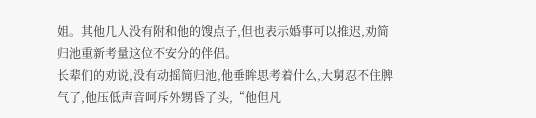姐。其他几人没有附和他的馊点子,但也表示婚事可以推迟,劝简归池重新考量这位不安分的伴侣。
长辈们的劝说,没有动摇简归池,他垂眸思考着什么,大舅忍不住脾气了,他压低声音呵斥外甥昏了头,“他但凡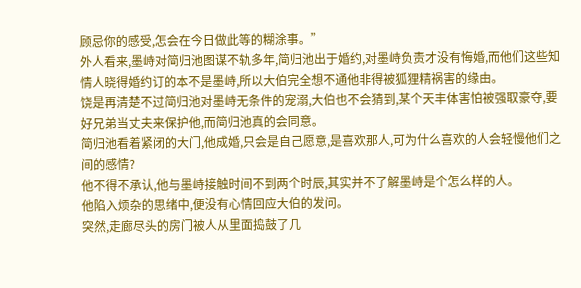顾忌你的感受,怎会在今日做此等的糊涂事。”
外人看来,墨峙对简归池图谋不轨多年,简归池出于婚约,对墨峙负责才没有悔婚,而他们这些知情人晓得婚约订的本不是墨峙,所以大伯完全想不通他非得被狐狸精祸害的缘由。
饶是再清楚不过简归池对墨峙无条件的宠溺,大伯也不会猜到,某个天丰体害怕被强取豪夺,要好兄弟当丈夫来保护他,而简归池真的会同意。
简归池看着紧闭的大门,他成婚,只会是自己愿意,是喜欢那人,可为什么喜欢的人会轻慢他们之间的感情?
他不得不承认,他与墨峙接触时间不到两个时辰,其实并不了解墨峙是个怎么样的人。
他陷入烦杂的思绪中,便没有心情回应大伯的发问。
突然,走廊尽头的房门被人从里面捣鼓了几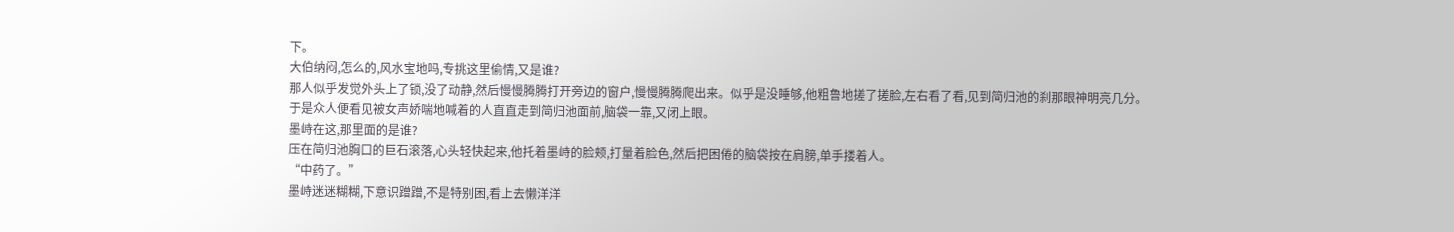下。
大伯纳闷,怎么的,风水宝地吗,专挑这里偷情,又是谁?
那人似乎发觉外头上了锁,没了动静,然后慢慢腾腾打开旁边的窗户,慢慢腾腾爬出来。似乎是没睡够,他粗鲁地搓了搓脸,左右看了看,见到简归池的刹那眼神明亮几分。
于是众人便看见被女声娇喘地喊着的人直直走到简归池面前,脑袋一靠,又闭上眼。
墨峙在这,那里面的是谁?
压在简归池胸口的巨石滚落,心头轻快起来,他托着墨峙的脸颊,打量着脸色,然后把困倦的脑袋按在肩膀,单手搂着人。
“中药了。”
墨峙迷迷糊糊,下意识蹭蹭,不是特别困,看上去懒洋洋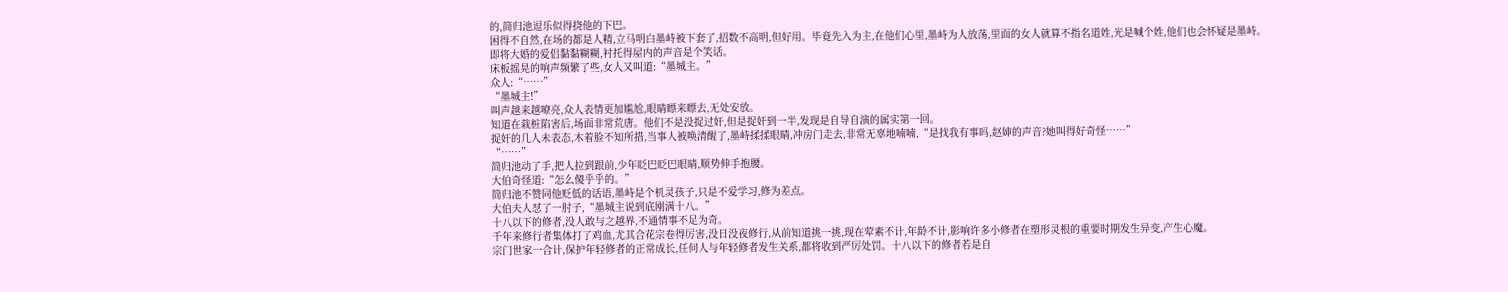的,简归池逗乐似得挠他的下巴。
困得不自然,在场的都是人精,立马明白墨峙被下套了,招数不高明,但好用。毕竟先入为主,在他们心里,墨峙为人放荡,里面的女人就算不指名道姓,光是喊个姓,他们也会怀疑是墨峙。
即将大婚的爱侣黏黏糊糊,衬托得屋内的声音是个笑话。
床板摇晃的响声频繁了些,女人又叫道:“墨城主。”
众人:“……”
“墨城主!”
叫声越来越嘹亮,众人表情更加尴尬,眼睛瞟来瞟去,无处安放。
知道在栽桩陷害后,场面非常荒唐。他们不是没捉过奸,但是捉奸到一半,发现是自导自演的属实第一回。
捉奸的几人未表态,木着脸不知所措,当事人被唤清醒了,墨峙揉揉眼睛,冲房门走去,非常无辜地喃喃,“是找我有事吗,赵婶的声音?她叫得好奇怪……”
“……”
简归池动了手,把人拉到跟前,少年眨巴眨巴眼睛,顺势伸手抱腰。
大伯奇怪道:“怎么傻乎乎的。”
简归池不赞同他贬低的话语,墨峙是个机灵孩子,只是不爱学习,修为差点。
大伯夫人怼了一肘子,“墨城主说到底刚满十八。”
十八以下的修者,没人敢与之越界,不通情事不足为奇。
千年来修行者集体打了鸡血,尤其合花宗卷得厉害,没日没夜修行,从前知道挑一挑,现在荤素不计,年龄不计,影响许多小修者在塑形灵根的重要时期发生异变,产生心魔。
宗门世家一合计,保护年轻修者的正常成长,任何人与年轻修者发生关系,都将收到严厉处罚。十八以下的修者若是自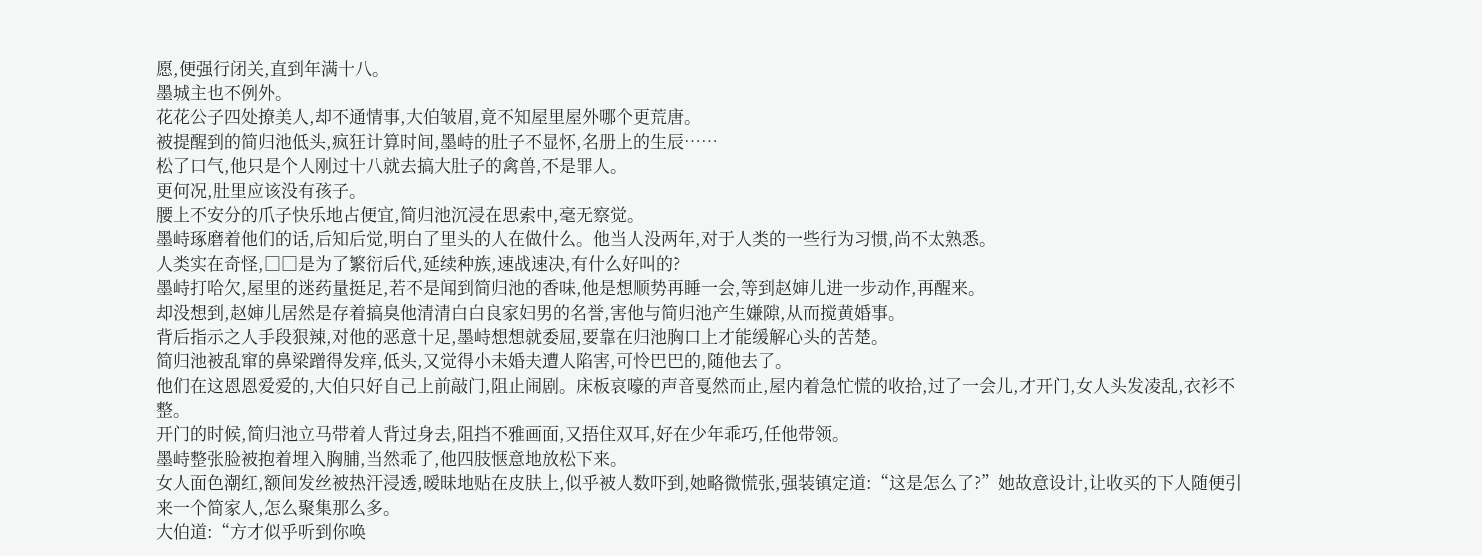愿,便强行闭关,直到年满十八。
墨城主也不例外。
花花公子四处撩美人,却不通情事,大伯皱眉,竟不知屋里屋外哪个更荒唐。
被提醒到的简归池低头,疯狂计算时间,墨峙的肚子不显怀,名册上的生辰……
松了口气,他只是个人刚过十八就去搞大肚子的禽兽,不是罪人。
更何况,肚里应该没有孩子。
腰上不安分的爪子快乐地占便宜,简归池沉浸在思索中,毫无察觉。
墨峙琢磨着他们的话,后知后觉,明白了里头的人在做什么。他当人没两年,对于人类的一些行为习惯,尚不太熟悉。
人类实在奇怪,□□是为了繁衍后代,延续种族,速战速决,有什么好叫的?
墨峙打哈欠,屋里的迷药量挺足,若不是闻到简归池的香味,他是想顺势再睡一会,等到赵婶儿进一步动作,再醒来。
却没想到,赵婶儿居然是存着搞臭他清清白白良家妇男的名誉,害他与简归池产生嫌隙,从而搅黄婚事。
背后指示之人手段狠辣,对他的恶意十足,墨峙想想就委屈,要靠在归池胸口上才能缓解心头的苦楚。
简归池被乱窜的鼻梁蹭得发痒,低头,又觉得小未婚夫遭人陷害,可怜巴巴的,随他去了。
他们在这恩恩爱爱的,大伯只好自己上前敲门,阻止闹剧。床板哀嚎的声音戛然而止,屋内着急忙慌的收拾,过了一会儿,才开门,女人头发凌乱,衣衫不整。
开门的时候,简归池立马带着人背过身去,阻挡不雅画面,又捂住双耳,好在少年乖巧,任他带领。
墨峙整张脸被抱着埋入胸脯,当然乖了,他四肢惬意地放松下来。
女人面色潮红,额间发丝被热汗浸透,暧昧地贴在皮肤上,似乎被人数吓到,她略微慌张,强装镇定道:“这是怎么了?”她故意设计,让收买的下人随便引来一个简家人,怎么聚集那么多。
大伯道:“方才似乎听到你唤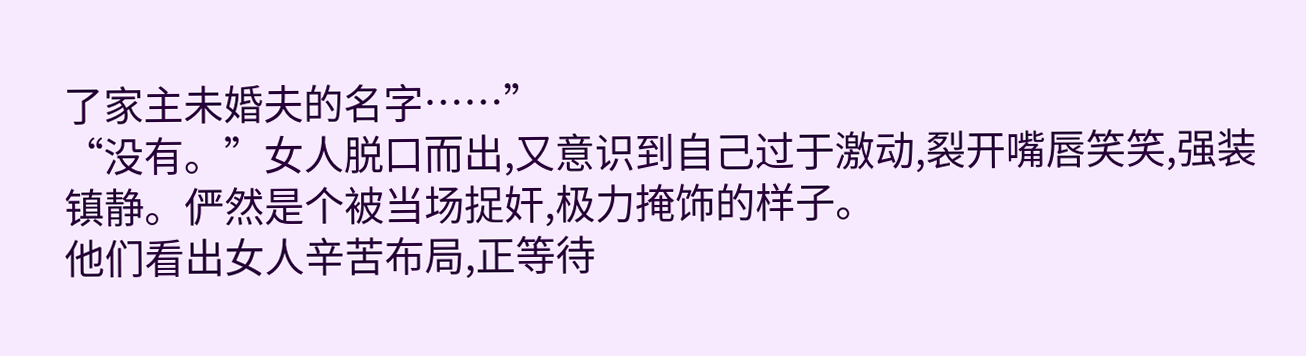了家主未婚夫的名字……”
“没有。”女人脱口而出,又意识到自己过于激动,裂开嘴唇笑笑,强装镇静。俨然是个被当场捉奸,极力掩饰的样子。
他们看出女人辛苦布局,正等待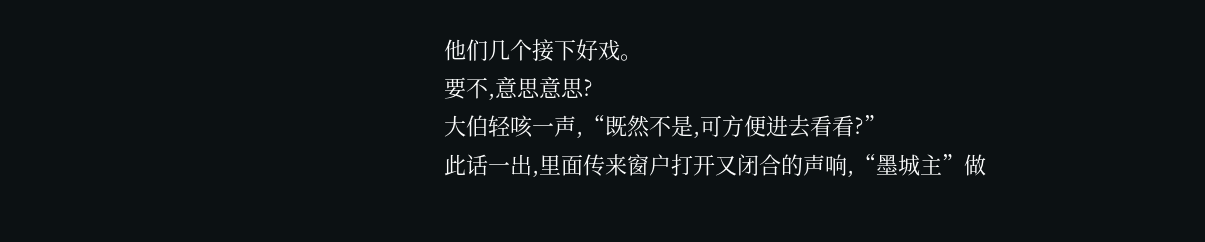他们几个接下好戏。
要不,意思意思?
大伯轻咳一声,“既然不是,可方便进去看看?”
此话一出,里面传来窗户打开又闭合的声响,“墨城主”做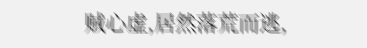贼心虚,居然落荒而逃,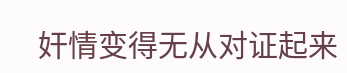奸情变得无从对证起来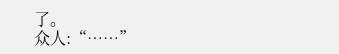了。
众人:“……”